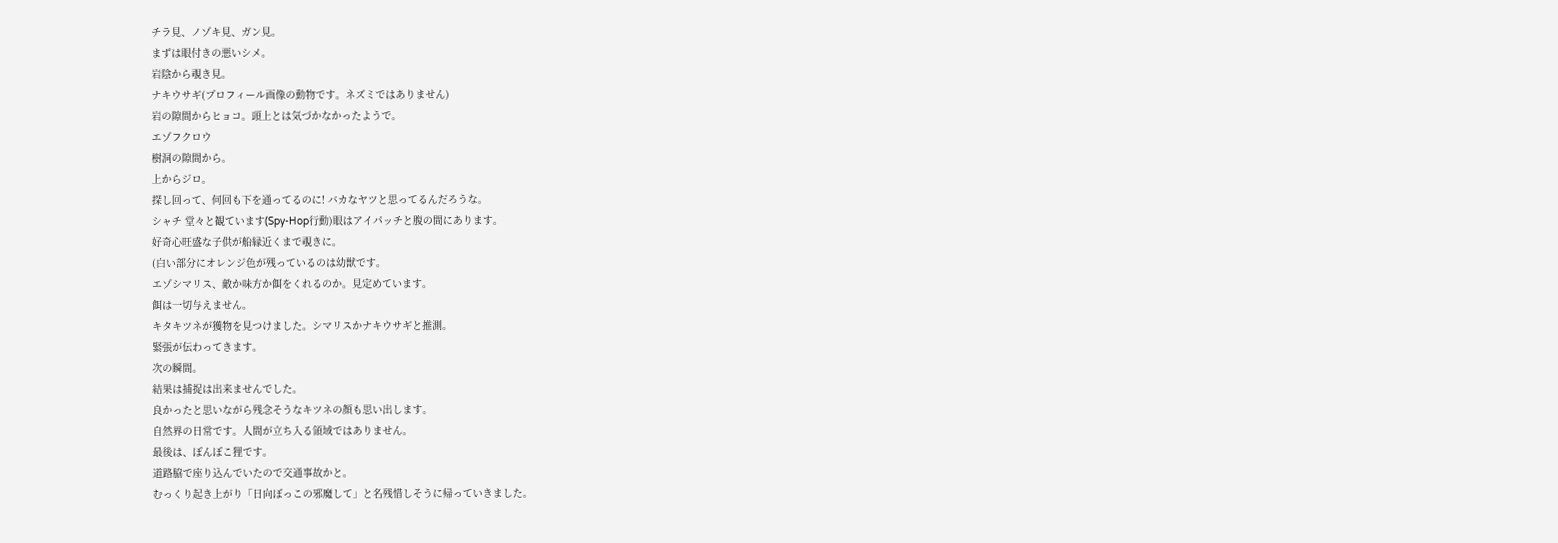チラ見、ノゾキ見、ガン見。
まずは眼付きの悪いシメ。
岩陰から覗き見。
ナキウサギ(プロフィール画像の動物です。ネズミではありません)
岩の隙間からヒョコ。頭上とは気づかなかったようで。
エゾフクロウ
樹洞の隙間から。
上からジロ。
探し回って、何回も下を通ってるのに! バカなヤツと思ってるんだろうな。
シャチ 堂々と観ています(Spy-Hop行動)眼はアイパッチと腹の間にあります。
好奇心旺盛な子供が船縁近くまで覗きに。
(白い部分にオレンジ色が残っているのは幼獣です。
エゾシマリス、敵か味方か餌をくれるのか。見定めています。
餌は一切与えません。
キタキツネが獲物を見つけました。シマリスかナキウサギと推測。
緊張が伝わってきます。
次の瞬間。
結果は捕捉は出来ませんでした。
良かったと思いながら残念そうなキツネの顔も思い出します。
自然界の日常です。人間が立ち入る領域ではありません。
最後は、ぽんぽこ狸です。
道路脇で座り込んでいたので交通事故かと。
むっくり起き上がり「日向ぼっこの邪魔して」と名残惜しそうに帰っていきました。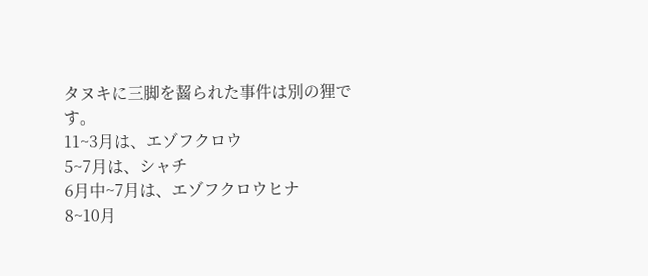タヌキに三脚を齧られた事件は別の狸です。
11~3月は、エゾフクロウ
5~7月は、シャチ
6月中~7月は、エゾフクロウヒナ
8~10月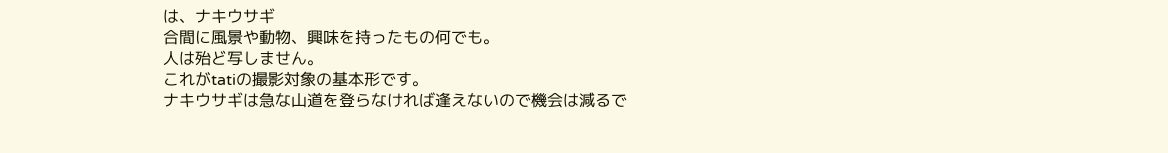は、ナキウサギ
合間に風景や動物、興味を持ったもの何でも。
人は殆ど写しません。
これがtatiの撮影対象の基本形です。
ナキウサギは急な山道を登らなければ逢えないので機会は減るで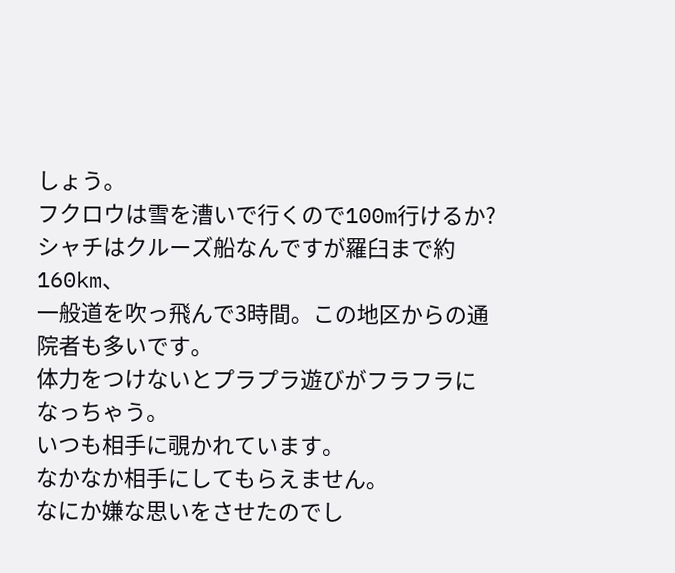しょう。
フクロウは雪を漕いで行くので100m行けるか?
シャチはクルーズ船なんですが羅臼まで約160km、
一般道を吹っ飛んで3時間。この地区からの通院者も多いです。
体力をつけないとプラプラ遊びがフラフラになっちゃう。
いつも相手に覗かれています。
なかなか相手にしてもらえません。
なにか嫌な思いをさせたのでし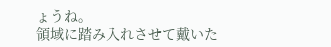ょうね。
領域に踏み入れさせて戴いた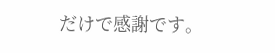だけで感謝です。